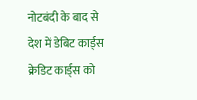नोटबंदी के बाद से देश में डेबिट कार्ड्स क्रेडिट कार्ड्स को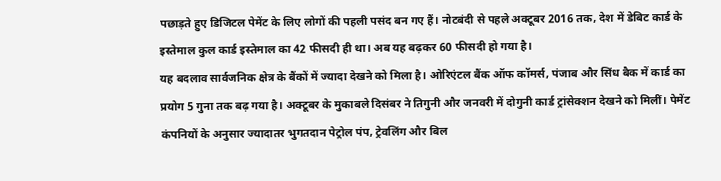पछाड़ते हुए डिजिटल पेमेंट के लिए लोगों की पहली पसंद बन गए हैं। नोटबंदी से पहले अक्टूबर 2016 तक, देश में डेबिट कार्ड के इस्तेमाल कुल कार्ड इस्तेमाल का 42 फीसदी ही था। अब यह बढ़कर 60 फीसदी हो गया है।
यह बदलाव सार्वजनिक क्षेत्र के बैंकों में ज्यादा देखने को मिला है। ओरिएंटल बैंक ऑफ कॉमर्स, पंजाब और सिंध बैक में कार्ड का प्रयोग 5 गुना तक बढ़ गया है। अक्टूबर के मुकाबले दिसंबर ने तिगुनी और जनवरी में दोगुनी कार्ड ट्रांसेक्शन देखने को मिलीं। पेमेंट कंपनियों के अनुसार ज्यादातर भुगतदान पेट्रोल पंप, ट्रेवलिंग और बिल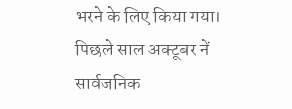भरने के लिए किया गया।
पिछले साल अक्टूबर नें सार्वजनिक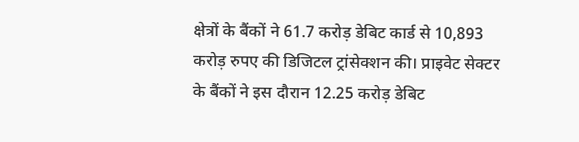क्षेत्रों के बैंकों ने 61.7 करोड़ डेबिट कार्ड से 10,893 करोड़ रुपए की डिजिटल ट्रांसेक्शन की। प्राइवेट सेक्टर के बैंकों ने इस दौरान 12.25 करोड़ डेबिट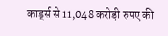कार्ड्स से 11,048 करोड़ी रुपए की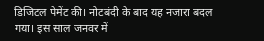डिजिटल पेमेंट की। नोटबंदी के बाद यह नजारा बदल गया। इस साल जनवर में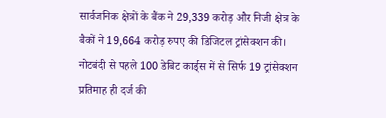सार्वजनिक क्षेत्रों के बैंक ने 29,339 करोड़ और निजी क्षेत्र के बैकों ने 19,664 करोड़ रुपए की डिजिटल ट्रांसेक्शन की।
नोटबंदी से पहले 100 डेबिट कार्ड्स में से सिर्फ 19 ट्रांसेक्शन प्रतिमाह ही दर्ज की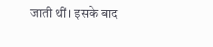जाती थीं। इसके बाद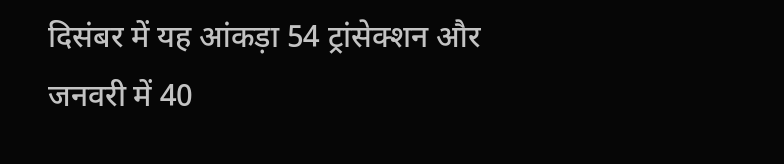दिसंबर में यह आंकड़ा 54 ट्रांसेक्शन और जनवरी में 40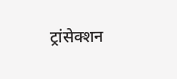ट्रांसेक्शन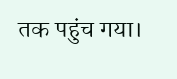तक पहुंच गया।